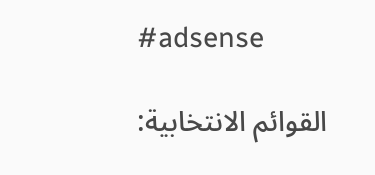#adsense

القوائم الانتخابية: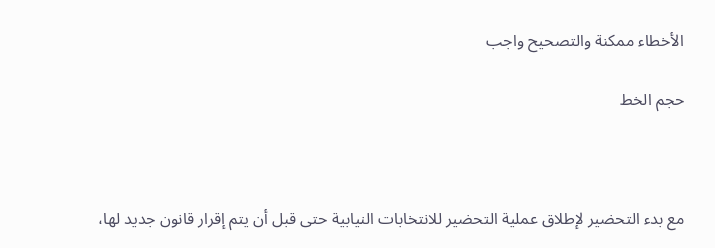الأخطاء ممكنة والتصحيح واجب

حجم الخط



مع بدء التحضير لإطلاق عملية التحضير للانتخابات النيابية حتى قبل أن يتم إقرار قانون جديد لها،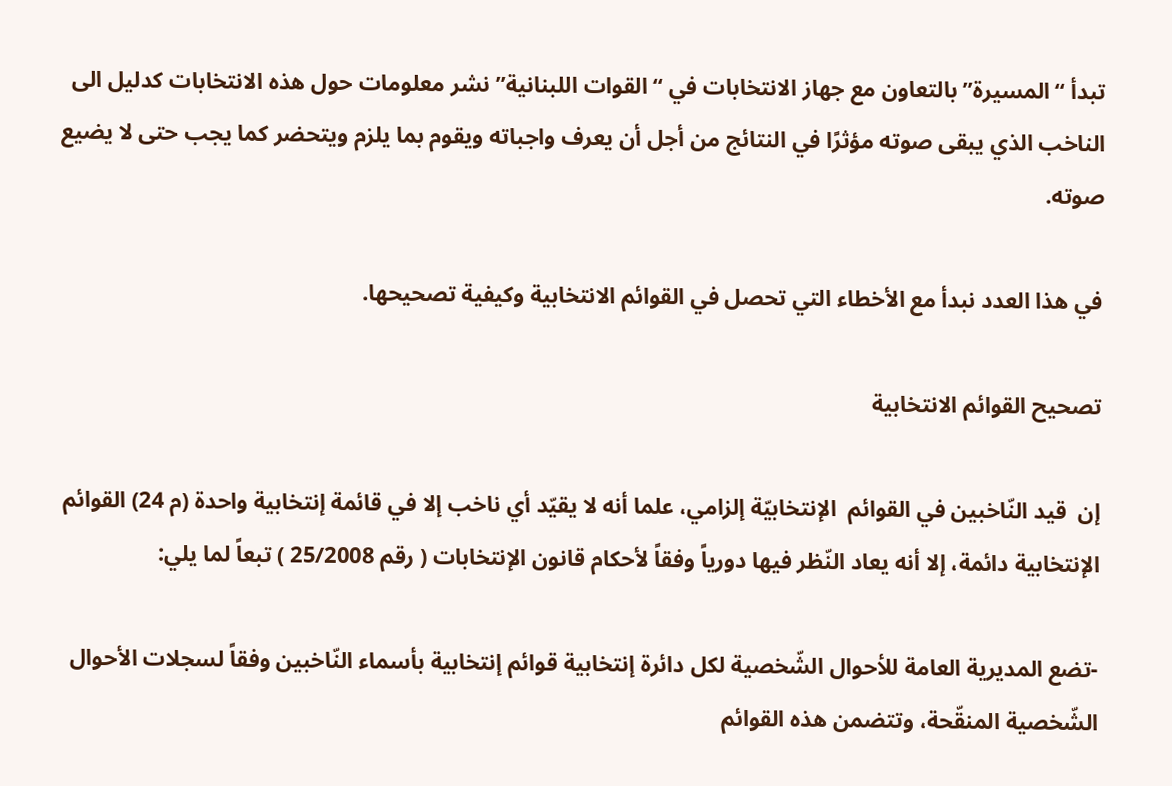تبدأ “المسيرة” بالتعاون مع جهاز الانتخابات في “القوات اللبنانية” نشر معلومات حول هذه الانتخابات كدليل الى الناخب الذي يبقى صوته مؤثرًا في النتائج من أجل أن يعرف واجباته ويقوم بما يلزم ويتحضر كما يجب حتى لا يضيع صوته.

في هذا العدد نبدأ مع الأخطاء التي تحصل في القوائم الانتخابية وكيفية تصحيحها.

تصحيح القوائم الانتخابية

إن  قيد النّاخبين في القوائم  الإنتخابيّة إلزامي، علما أنه لا يقيّد أي ناخب إلا في قائمة إنتخابية واحدة (م 24) القوائم الإنتخابية دائمة، إلا أنه يعاد النّظر فيها دورياً وفقاً لأحكام قانون الإنتخابات ( رقم 25/2008 ) تبعاً لما يلي:

-تضع المديرية العامة للأحوال الشّخصية لكل دائرة إنتخابية قوائم إنتخابية بأسماء النّاخبين وفقاً لسجلات الأحوال الشّخصية المنقّحة، وتتضمن هذه القوائم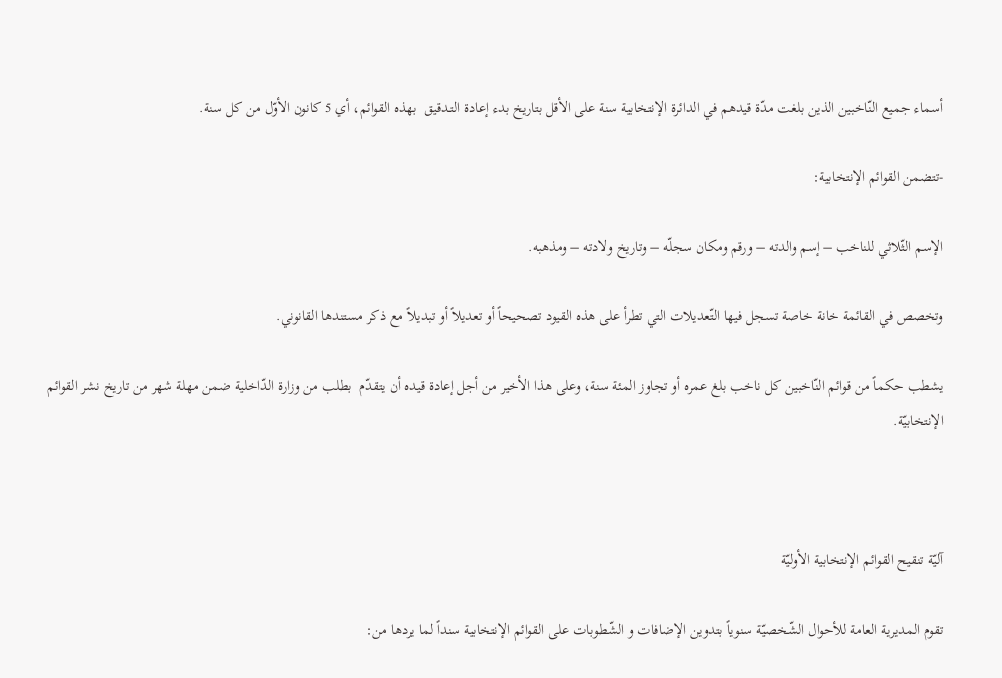أسماء جميع النّاخبين الذين بلغت مدّة قيدهم في الدائرة الإنتخابية سنة على الأقل بتاريخ بدء إعادة التـدقيق  بهذه القوائم، أي 5 كانون الأوّل من كل سنة.

-تتضمن القوائم الإنتخابية:

الإسم الثّلاثي للناخب – إسم والدته – ورقم ومكان سجلّه – وتاريخ ولادته – ومذهبه.

وتخصص في القائمة خانة خاصة تسجل فيها التّعديلات التي تطرأ على هذه القيود تصحيحاً أو تعديلاً أو تبديلاً مع ذكر مستندها القانوني.

يشطب حكماً من قوائم النّاخبين كل ناخب بلغ عمره أو تجاوز المئة سنة، وعلى هذا الأخير من أجل إعادة قيده أن يتقدّم  بطلب من وزارة الدّاخلية ضمن مهلة شهر من تاريخ نشر القوائم الإنتخابيّة.



آليّة تنقيح القوائم الإنتخابية الأوليّة

تقوم المديرية العامة للأحوال الشّخصيّة سنوياً بتدوين الإضافات و الشّطوبات على القوائم الإنتخابية سنداً لما يردها من: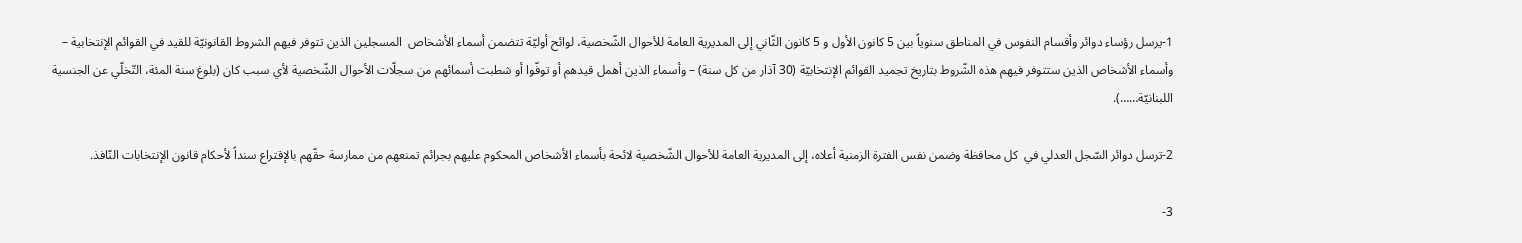1-يرسل رؤساء دوائر وأقسام النفوس في المناطق سنوياً بين 5 كانون الأول و 5 كانون الثّاني إلى المديرية العامة للأحوال الشّخصية، لوائح أوليّة تتضمن أسماء الأشخاص  المسجلين الذين تتوفر فيهم الشروط القانونيّة للقيد في القوائم الإنتخابية – وأسماء الأشخاص الذين ستتوفر فيهم هذه الشّروط بتاريخ تجميد القوائم الإنتخابيّة (30 آذار من كل سنة) – وأسماء الذين أهمل قيدهم أو توفّوا أو شطبت أسمائهم من سجلّات الأحوال الشّخصية لأي سبب كان (بلوغ سنة المئة، التّخلّي عن الجنسية اللبنانيّة……).

2-ترسل دوائر السّجل العدلي في  كل محافظة وضمن نفس الفترة الزمنية أعلاه، إلى المديرية العامة للأحوال الشّخصية لائحة بأسماء الأشخاص المحكوم عليهم بجرائم تمنعهم من ممارسة حقّهم بالإقتراع سنداً لأحكام قانون الإنتخابات النّافذ.

3-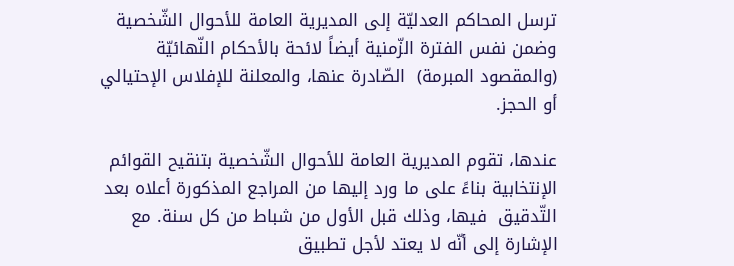ترسل المحاكم العدليّة إلى المديرية العامة للأحوال الشّخصية وضمن نفس الفترة الزّمنية أيضاً لائحة بالأحكام النّهائيّة (والمقصود المبرمة)  الصّادرة عنها، والمعلنة للإفلاس الإحتيالي أو الحجز.

عندها، تقوم المديرية العامة للأحوال الشّخصية بتنقيح القوائم الإنتخابية بناءً على ما ورد إليها من المراجع المذكورة أعلاه بعد التّدقيق  فيها، وذلك قبل الأول من شباط من كل سنة. مع الإشارة إلى أنّه لا يعتد لأجل تطبيق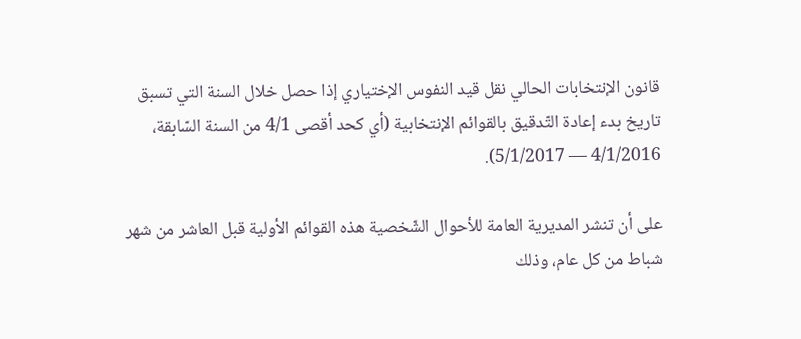قانون الإنتخابات الحالي نقل قيد النفوس الإختياري إذا حصل خلال السنة التي تسبق تاريخ بدء إعادة التّدقيق بالقوائم الإنتخابية (أي كحد أقصى 4/1 من السنة السّابقة، 4/1/2016 — 5/1/2017).

على أن تنشر المديرية العامة للأحوال الشّخصية هذه القوائم الأولية قبل العاشر من شهر شباط من كل عام، وذلك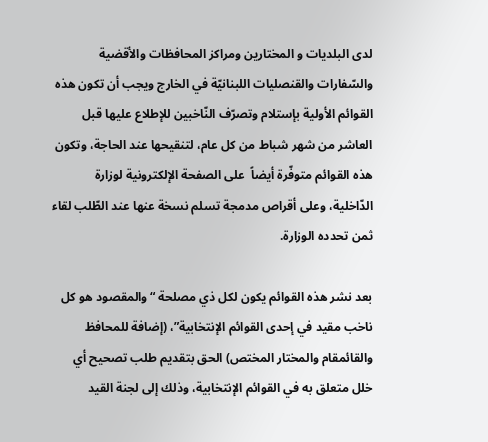لدى البلديات و المختارين ومراكز المحافظات والأقضية والسّفارات والقنصليات اللبنانيّة في الخارج ويجب أن تكون هذه القوائم الأولية بإستلام وتصرّف النّاخبين للإطلاع عليها قبل العاشر من شهر شباط من كل عام، لتنقيحها عند الحاجة، وتكون هذه القوائم متوفّرة أيضاً  على الصفحة الإلكترونية لوزارة الدّاخلية، وعلى أقراص مدمجة تسلم نسخة عنها عند الطّلب لقاء ثمن تحدده الوزارة.

بعد نشر هذه القوائم يكون لكل ذي مصلحة “والمقصود هو كل ناخب مقيد في إحدى القوائم الإنتخابية”، (إضافة للمحافظ والقائمقام والمختار المختص) الحق بتقديم طلب تصحيح أي خلل متعلق به في القوائم الإنتخابية، وذلك إلى لجنة القيد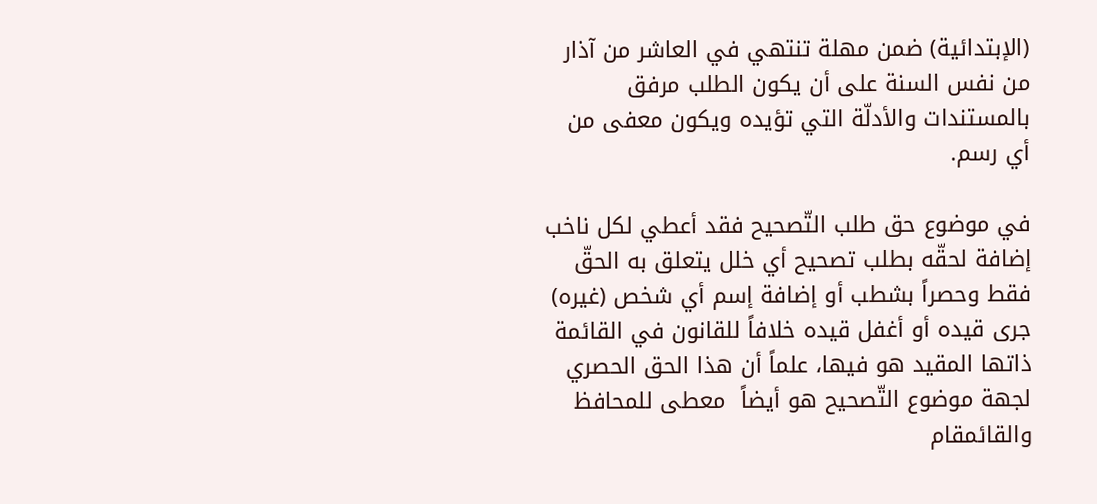(الإبتدائية) ضمن مهلة تنتهي في العاشر من آذار من نفس السنة على أن يكون الطلب مرفق بالمستندات والأدلّة التي تؤيده ويكون معفى من أي رسم.

في موضوع حق طلب التّصحيح فقد أعطي لكل ناخب إضافة لحقّه بطلب تصحيح أي خلل يتعلق به الحقّ فقط وحصراً بشطب أو إضافة إسم أي شخص (غيره) جرى قيده أو أغفل قيده خلافاً للقانون في القائمة ذاتها المقيد هو فيها، علماً أن هذا الحق الحصري لجهة موضوع التّصحيح هو أيضاً  معطى للمحافظ والقائمقام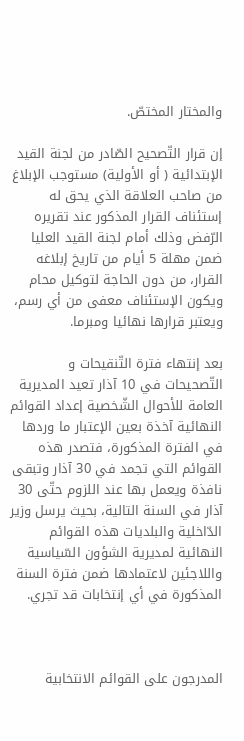والمختار المختصّ.

إن قرار التّصحيح الصّادر من لجنة القيد الإبتدائية ( أو الأولية) مستوجب الإبلاغ من صاحب العلاقة الذي يحق له إستئناف القرار المذكور عند تقريره الرّفض وذلك أمام لجنة القيد العليا ضمن مهلة 5 أيام من تاريخ إبلاغه القرار، من دون الحاجة لتوكيل محام ويكون الإستئناف معفى من أي رسم، ويعتبر قرارها نهائيا ومبرما.

بعد إنتهاء فترة التّنقيحات و التّصحيحات في 10 آذار تعيد المديرية العامة للأحوال الشّخصية إعداد القوائم النهائية آخذة بعين الإعتبار ما وردها في الفترة المذكورة، فتصدر هذه القوائم التي تجمد في 30 آذار وتبقى نافذة ويعمل بها عند اللزوم حتّى 30 آذار في السنة التالية، بحيث يرسل وزير الدّاخلية والبلديات هذه القوائم النهائية لمديرية الشؤون السّياسية واللاجئين لاعتمادها ضمن فترة السنة المذكورة في أي إنتخابات قد تجري.



المدرجون على القوائم الانتخابية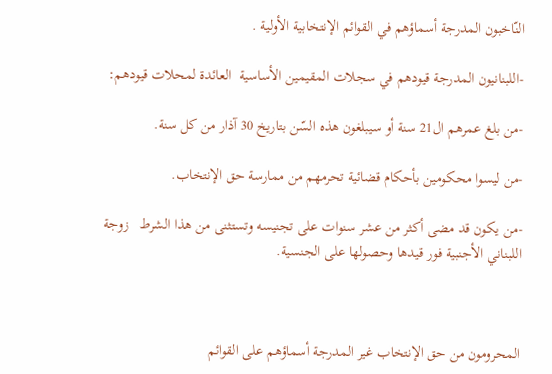النّاخبون المدرجة أسماؤهم في القوائم الإنتخابية الأولية .

-اللبنانيون المدرجة قيودهم في سجلات المقيمين الأساسية  العائدة لمحلات قيودهم:

-من بلغ عمرهم ال21 سنة أو سيبلغون هذه السّن بتاريخ 30 آذار من كل سنة.

-من ليسوا محكومين بأحكام قضائية تحرمهم من ممارسة حق الإنتخاب.

-من يكون قد مضى أكثر من عشر سنوات على تجنيسه وتستثنى من هذا الشرط   زوجة اللبناني الأجنبية فور قيدها وحصولها على الجنسية.



المحرومون من حق الإنتخاب غير المدرجة أسماؤهم على القوائم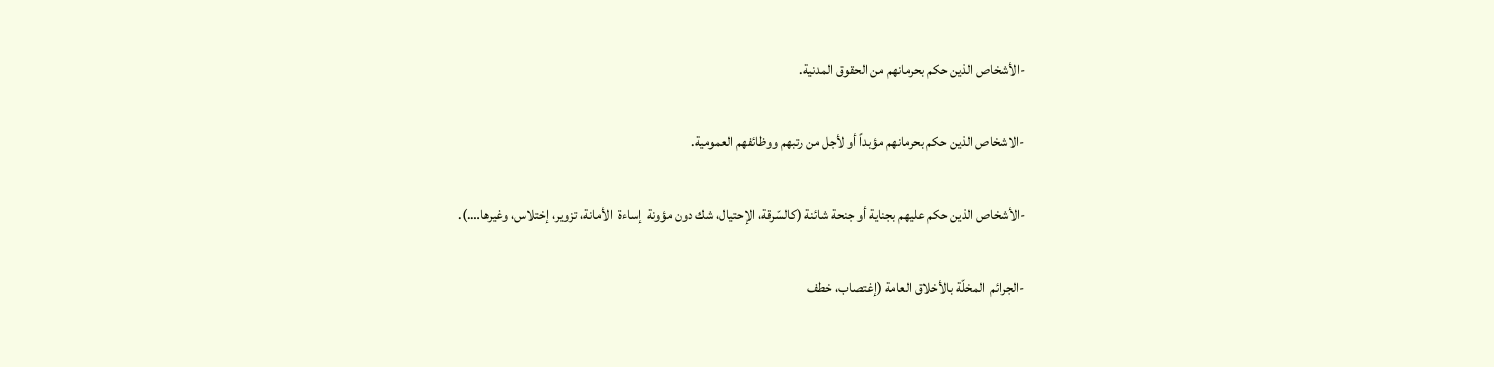-الأشخاص الذين حكم بحرمانهم من الحقوق المدنية.

-الاشخاص الذين حكم بحرمانهم مؤبداً أو لأجل من رتبهم ووظائفهم العمومية.

-الأشخاص الذين حكم عليهم بجناية أو جنحة شائنة (كالسّرقة، الإحتيال، شك دون مؤونة  إساءة  الأمانة، تزوير، إختلاس، وغيرها….).

-الجرائم  المخلّة بالأخلاق العامة (إغتصاب، خطف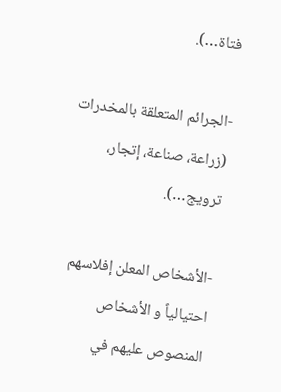فتاة…).

-الجرائم المتعلقة بالمخدرات (زراعة، صناعة، إتجار، ترويج…).

-الأشخاص المعلن إفلاسهم احتيالياً و الأشخاص المنصوص عليهم في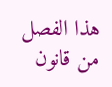هذا الفصل  من قانون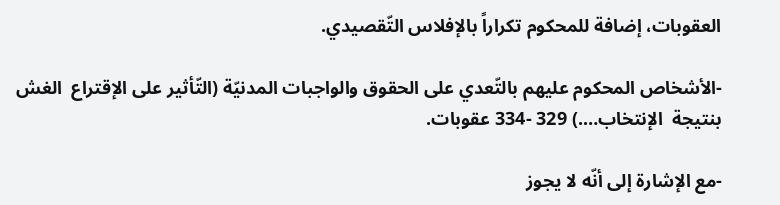العقوبات، إضافة للمحكوم تكراراً بالإفلاس التّقصيدي.

-الأشخاص المحكوم عليهم بالتّعدي على الحقوق والواجبات المدنيّة (التّأثير على الإقتراع  الغش بنتيجة  الإنتخاب….) 329 -334 عقوبات.

-مع الإشارة إلى أنّه لا يجوز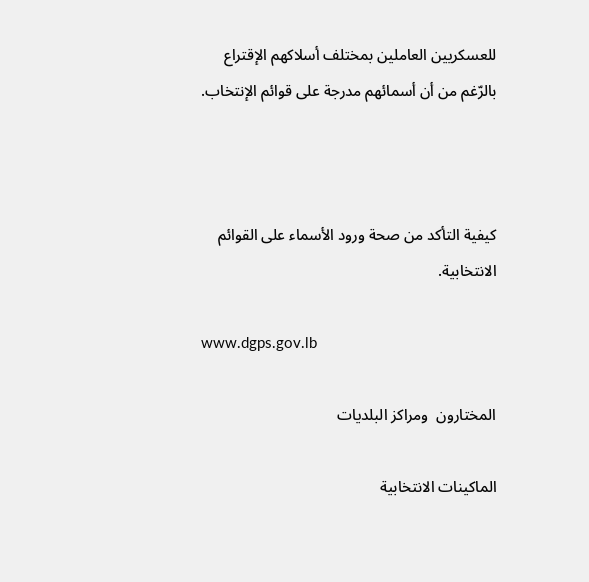للعسكريين العاملين بمختلف أسلاكهم الإقتراع بالرّغم من أن أسمائهم مدرجة على قوائم الإنتخاب.



كيفية التأكد من صحة ورود الأسماء على القوائم الانتخابية.

www.dgps.gov.lb

المختارون  ومراكز البلديات

الماكينات الانتخابية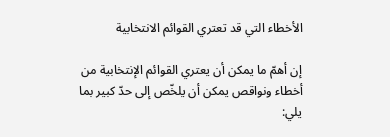الأخطاء التي قد تعتري القوائم الانتخابية

إن أهمّ ما يمكن أن يعتري القوائم الإنتخابية من أخطاء ونواقص يمكن أن يلخّص إلى حدّ كبير بما يلي: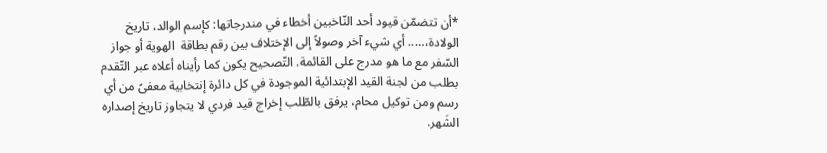*أن تتضمّن قيود أحد النّاخبين أخطاء في مندرجاتها: كإسم الوالد، تاريخ الولادة،….. أي شيء آخر وصولاً إلى الإختلاف بين رقم بطاقة  الهوية أو جواز السّفر مع ما هو مدرج على القائمة. التّصحيح يكون كما رأيناه أعلاه عبر التّقدم بطلب من لجنة القيد الإبتدائية الموجودة في كل دائرة إنتخابية معفىً من أي رسم ومن توكيل محام، يرفق بالطّلب إخراج قيد فردي لا يتجاوز تاريخ إصداره الشَهر.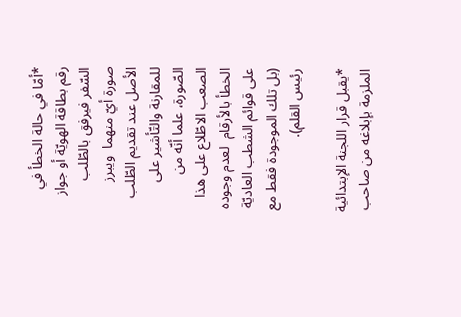*أمّا في حالة الخطأ في رقم بطاقة الهويّة أو جواز السّفر فيرفق بالطّلب صورة أيّ منهما  ويبرز الأصل عند تقديم الطّلب للمقارنة والتّأشير على الصّورة، علما أنّه من الصعب الاطّلاع على هذا الخطأ بالأرقام  لعدم وجوده على قوائم الشطب العاديّة (بل تلك الموجودة فقط مع رئيس القلم).

*يقبل قرار اللجنة الإبتدائية الملزمة بإبلاغه من صاحب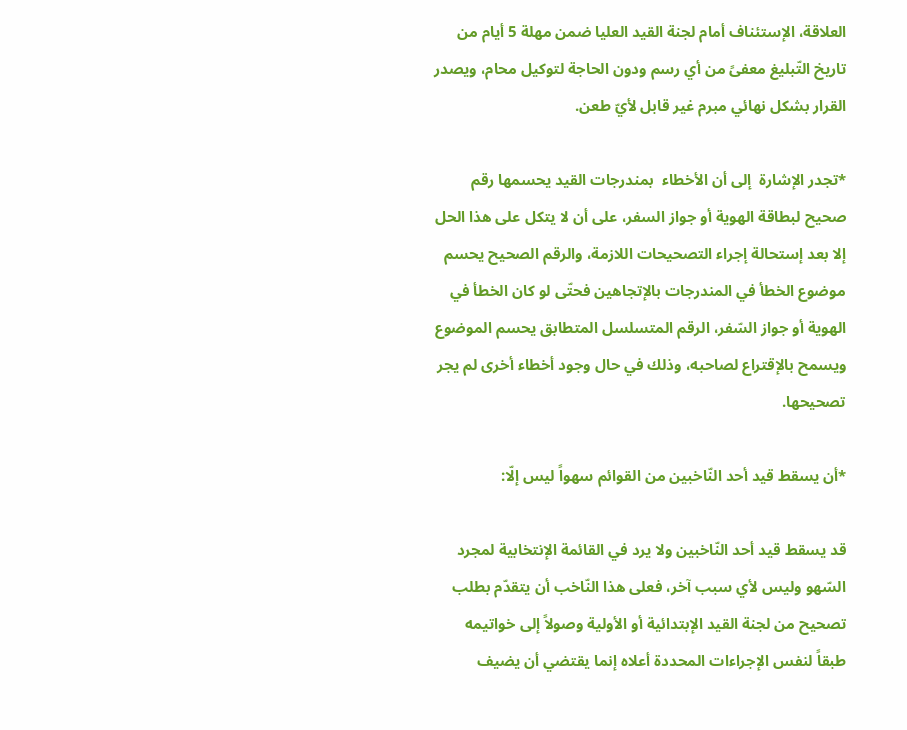العلاقة، الإستئناف أمام لجنة القيد العليا ضمن مهلة 5 أيام من تاريخ التّبليغ معفىً من أي رسم ودون الحاجة لتوكيل محام، ويصدر القرار بشكل نهائي مبرم غير قابل لأيّ طعن.

*تجدر الإشارة  إلى أن الأخطاء  بمندرجات القيد يحسمها رقم صحيح لبطاقة الهوية أو جواز السفر، على أن لا يتكل على هذا الحل إلا بعد إستحالة إجراء التصحيحات اللازمة، والرقم الصحيح يحسم موضوع الخطأ في المندرجات بالإتجاهين فحتّى لو كان الخطأ في الهوية أو جواز السّفر، الرقم المتسلسل المتطابق يحسم الموضوع ويسمح بالإقتراع لصاحبه، وذلك في حال وجود أخطاء أخرى لم يجر تصحيحها.

*أن يسقط قيد أحد النّاخبين من القوائم سهواً ليس إلّا:

قد يسقط قيد أحد النّاخبين ولا يرد في القائمة الإنتخابية لمجرد السّهو وليس لأي سبب آخر، فعلى هذا النّاخب أن يتقدّم بطلب تصحيح من لجنة القيد الإبتدائية أو الأولية وصولاً إلى خواتيمه طبقاً لنفس الإجراءات المحددة أعلاه إنما يقتضي أن يضيف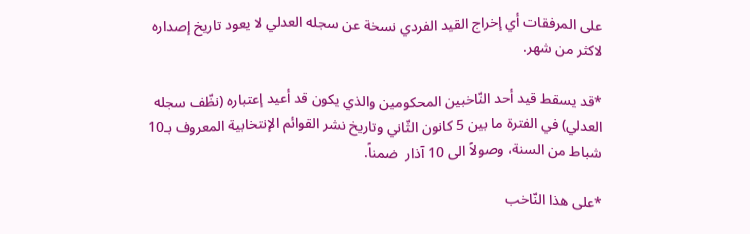على المرفقات أي إخراج القيد الفردي نسخة عن سجله العدلي لا يعود تاريخ إصداره لاكثر من شهر.

*قد يسقط قيد أحد النّاخبين المحكومين والذي يكون قد أعيد إعتباره (نظّف سجله العدلي) في الفترة ما بين 5 كانون الثّاني وتاريخ نشر القوائم الإنتخابية المعروف بـ10 شباط من السنة، وصولاً الى 10 آذار  ضمناً.

*على هذا النّاخب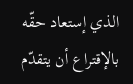الذي إستعاد حقّه بالإقتراع أن يتقدّم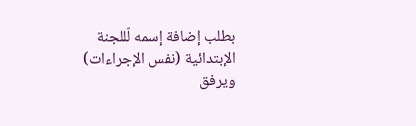بطلب إضافة إسمه لّللجنة  الإبتدائية (نفس الإجراءات) ويرفق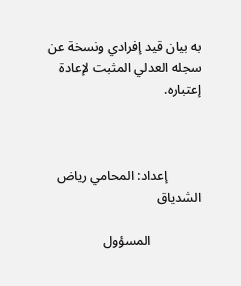به بيان قيد إفرادي ونسخة عن سجله العدلي المثبت لإعادة إعتباره.



          إعداد: المحامي رياض الشدياق

               المسؤول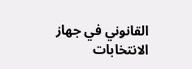القانوني في جهاز الانتخابات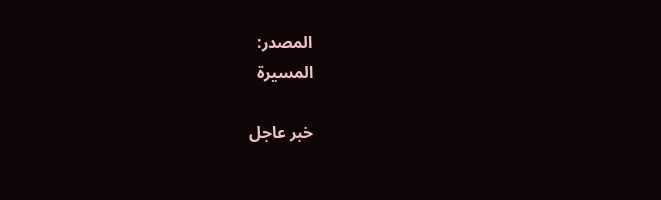المصدر:
المسيرة

خبر عاجل